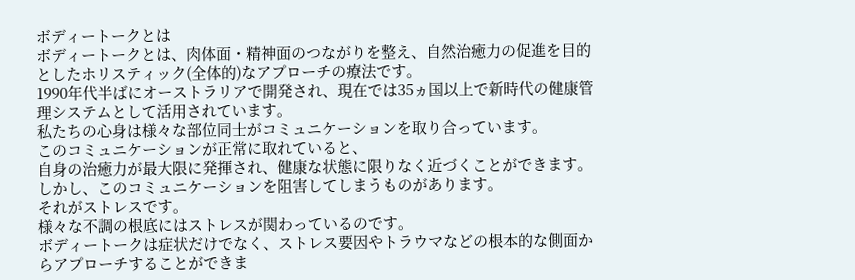ボディートークとは
ボディートークとは、肉体面・精神面のつながりを整え、自然治癒力の促進を目的としたホリスティック(全体的)なアプローチの療法です。
1990年代半ばにオーストラリアで開発され、現在では35ヵ国以上で新時代の健康管理システムとして活用されています。
私たちの心身は様々な部位同士がコミュニケーションを取り合っています。
このコミュニケーションが正常に取れていると、
自身の治癒力が最大限に発揮され、健康な状態に限りなく近づくことができます。
しかし、このコミュニケーションを阻害してしまうものがあります。
それがストレスです。
様々な不調の根底にはストレスが関わっているのです。
ボディートークは症状だけでなく、ストレス要因やトラウマなどの根本的な側面からアプローチすることができま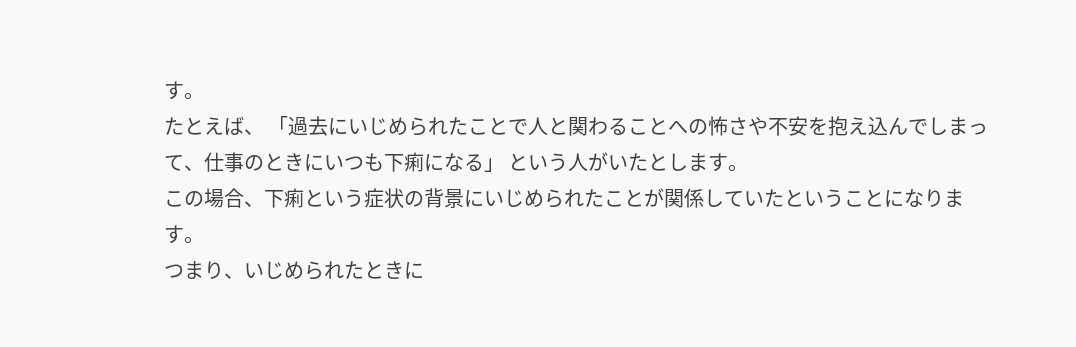す。
たとえば、 「過去にいじめられたことで人と関わることへの怖さや不安を抱え込んでしまって、仕事のときにいつも下痢になる」 という人がいたとします。
この場合、下痢という症状の背景にいじめられたことが関係していたということになります。
つまり、いじめられたときに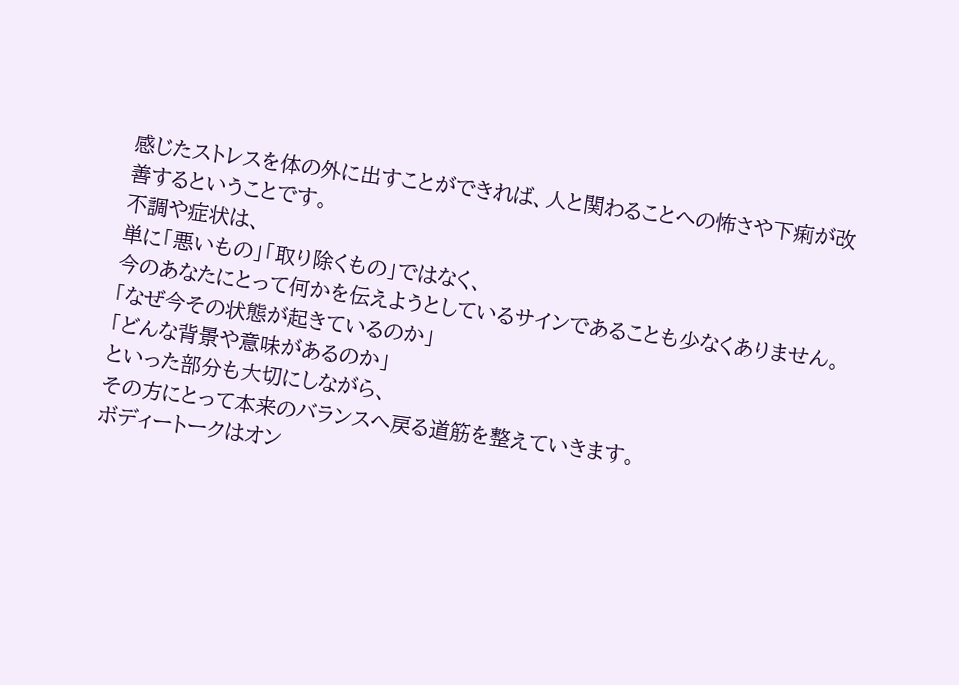感じたストレスを体の外に出すことができれば、人と関わることへの怖さや下痢が改善するということです。
不調や症状は、
単に「悪いもの」「取り除くもの」ではなく、
今のあなたにとって何かを伝えようとしているサインであることも少なくありません。
「なぜ今その状態が起きているのか」
「どんな背景や意味があるのか」
といった部分も大切にしながら、
その方にとって本来のバランスへ戻る道筋を整えていきます。
ボディートークはオン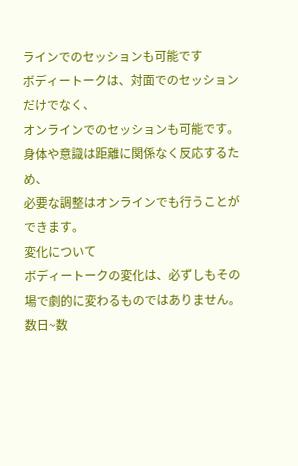ラインでのセッションも可能です
ボディートークは、対面でのセッションだけでなく、
オンラインでのセッションも可能です。
身体や意識は距離に関係なく反応するため、
必要な調整はオンラインでも行うことができます。
変化について
ボディートークの変化は、必ずしもその場で劇的に変わるものではありません。
数日~数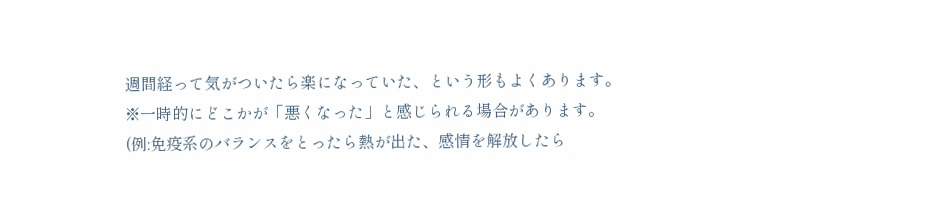週間経って気がついたら楽になっていた、という形もよくあります。
※一時的にどこかが「悪くなった」と感じられる場合があります。
(例:免疫系のバランスをとったら熱が出た、感情を解放したら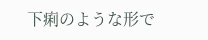下痢のような形で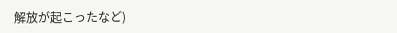解放が起こったなど)